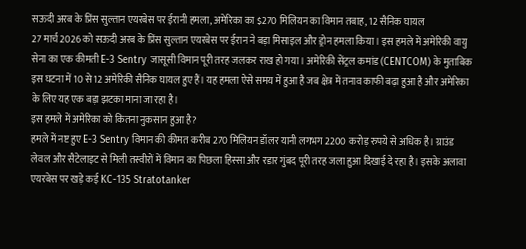सऊदी अरब के प्रिंस सुल्तान एयरबेस पर ईरानी हमला, अमेरिका का $270 मिलियन का विमान तबाह, 12 सैनिक घायल
27 मार्च 2026 को सऊदी अरब के प्रिंस सुल्तान एयरबेस पर ईरान ने बड़ा मिसाइल और ड्रोन हमला किया। इस हमले में अमेरिकी वायु सेना का एक कीमती E-3 Sentry जासूसी विमान पूरी तरह जलकर राख हो गया। अमेरिकी सेंट्रल कमांड (CENTCOM) के मुताबिक इस घटना में 10 से 12 अमेरिकी सैनिक घायल हुए हैं। यह हमला ऐसे समय में हुआ है जब क्षेत्र में तनाव काफी बढ़ा हुआ है और अमेरिका के लिए यह एक बड़ा झटका माना जा रहा है।
इस हमले में अमेरिका को कितना नुकसान हुआ है?
हमले में नष्ट हुए E-3 Sentry विमान की कीमत करीब 270 मिलियन डॉलर यानी लगभग 2200 करोड़ रुपये से अधिक है। ग्राउंड लेवल और सैटेलाइट से मिली तस्वीरों में विमान का पिछला हिस्सा और रडार गुंबद पूरी तरह जला हुआ दिखाई दे रहा है। इसके अलावा एयरबेस पर खड़े कई KC-135 Stratotanker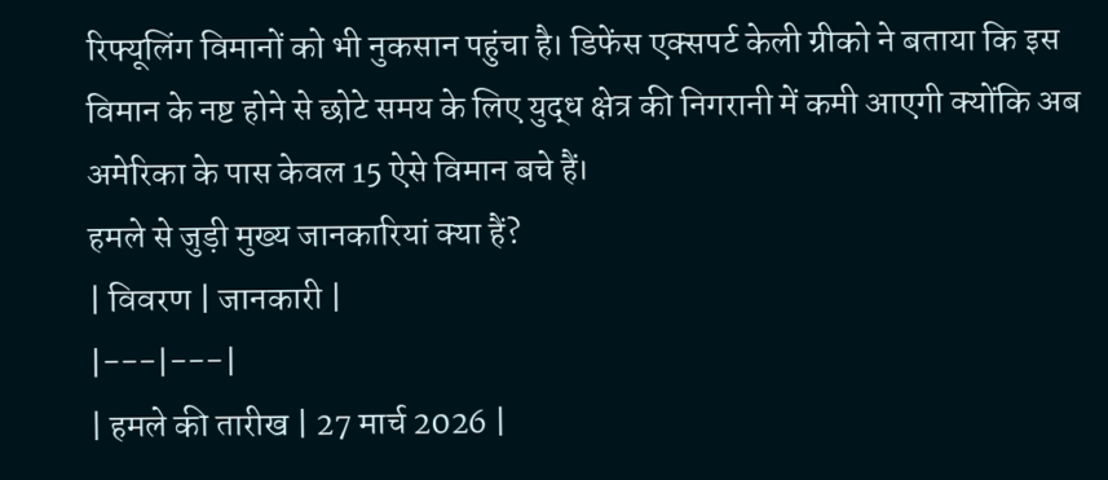रिफ्यूलिंग विमानों को भी नुकसान पहुंचा है। डिफेंस एक्सपर्ट केली ग्रीको ने बताया कि इस विमान के नष्ट होने से छोटे समय के लिए युद्ध क्षेत्र की निगरानी में कमी आएगी क्योंकि अब अमेरिका के पास केवल 15 ऐसे विमान बचे हैं।
हमले से जुड़ी मुख्य जानकारियां क्या हैं?
| विवरण | जानकारी |
|---|---|
| हमले की तारीख | 27 मार्च 2026 |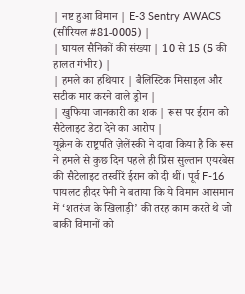| नष्ट हुआ विमान | E-3 Sentry AWACS (सीरियल #81-0005) |
| घायल सैनिकों की संख्या | 10 से 15 (5 की हालत गंभीर) |
| हमले का हथियार | बैलिस्टिक मिसाइल और सटीक मार करने वाले ड्रोन |
| खुफिया जानकारी का शक | रूस पर ईरान को सैटेलाइट डेटा देने का आरोप |
यूक्रेन के राष्ट्रपति ज़ेलेंस्की ने दावा किया है कि रूस ने हमले से कुछ दिन पहले ही प्रिंस सुल्तान एयरबेस की सैटेलाइट तस्वीरें ईरान को दी थीं। पूर्व F-16 पायलट हीदर पेनी ने बताया कि ये विमान आसमान में ‘शतरंज के खिलाड़ी’ की तरह काम करते थे जो बाकी विमानों को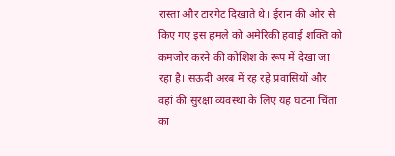रास्ता और टारगेट दिखाते थे। ईरान की ओर से किए गए इस हमले को अमेरिकी हवाई शक्ति को कमजोर करने की कोशिश के रूप में देखा जा रहा है। सऊदी अरब में रह रहे प्रवासियों और वहां की सुरक्षा व्यवस्था के लिए यह घटना चिंता का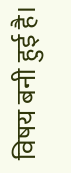विषय बनी हुई है।